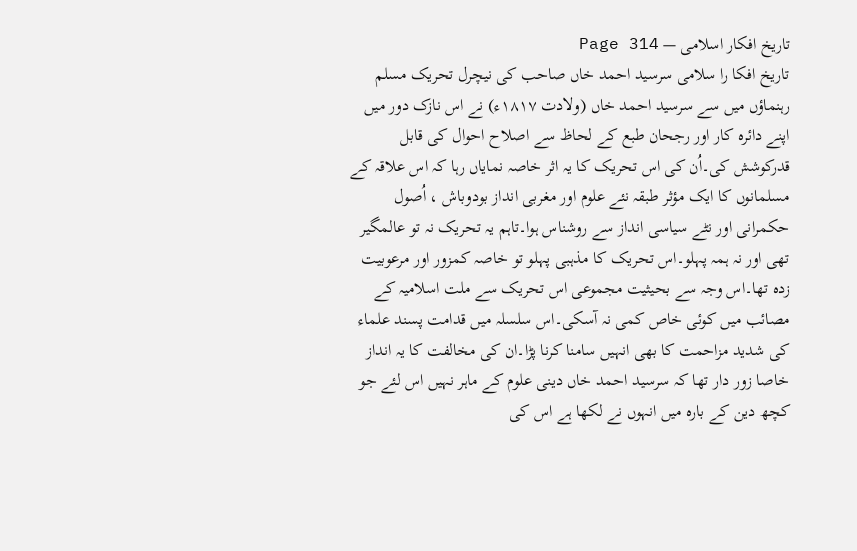تاریخ افکار اسلامی — Page 314
تاریخ افکا را سلامی سرسید احمد خاں صاحب کی نیچرل تحریک مسلم رہنماؤں میں سے سرسید احمد خاں (ولادت ۱۸۱۷ء) نے اس نازک دور میں اپنے دائرہ کار اور رجحان طبع کے لحاظ سے اصلاح احوال کی قابل قدرکوشش کی۔اُن کی اس تحریک کا یہ اثر خاصہ نمایاں رہا کہ اس علاقہ کے مسلمانوں کا ایک مؤثر طبقہ نئے علوم اور مغربی انداز بودوباش ، اُصول حکمرانی اور نٹے سیاسی انداز سے روشناس ہوا۔تاہم یہ تحریک نہ تو عالمگیر تھی اور نہ ہمہ پہلو۔اس تحریک کا مذہبی پہلو تو خاصہ کمزور اور مرعوبیت زدہ تھا۔اس وجہ سے بحیثیت مجموعی اس تحریک سے ملت اسلامیہ کے مصائب میں کوئی خاص کمی نہ آسکی۔اس سلسلہ میں قدامت پسند علماء کی شدید مزاحمت کا بھی انہیں سامنا کرنا پڑا۔ان کی مخالفت کا یہ انداز خاصا زور دار تھا کہ سرسید احمد خاں دینی علوم کے ماہر نہیں اس لئے جو کچھ دین کے بارہ میں انہوں نے لکھا ہے اس کی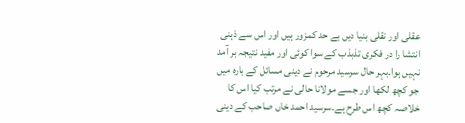عقلی اور نقلی بنیا دیں بے حد کمزور ہیں اور اس سے ذہنی انتشا را در فکری تذبذب کے سوا کوئی اور مفید نتیجہ بر آمد نہیں ہوا۔بہر حال سرسید مرحوم نے دینی مسائل کے بارہ میں جو کچھ لکھا اور جسے مولانا حالی نے مرتب کیا اس کا خلاصہ کچھ اس طرح ہے۔سرسید احمد خاں صاحب کے دینی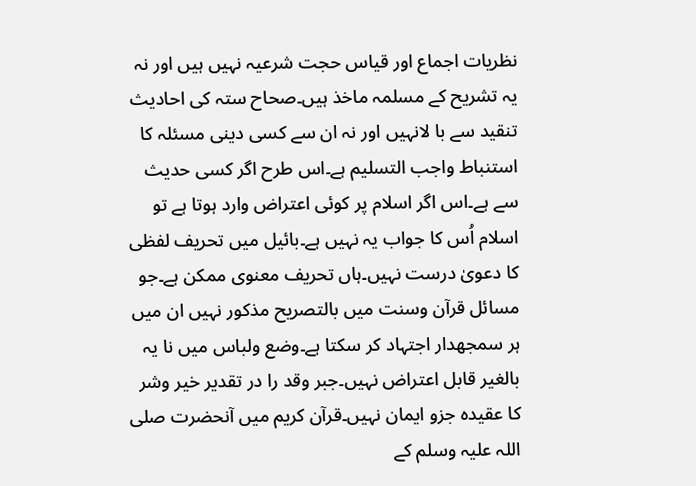نظریات اجماع اور قیاس حجت شرعیہ نہیں ہیں اور نہ یہ تشریح کے مسلمہ ماخذ ہیں۔صحاح ستہ کی احادیث تنقید سے با لانہیں اور نہ ان سے کسی دینی مسئلہ کا استنباط واجب التسلیم ہے۔اس طرح اگر کسی حدیث سے ہے۔اس اگر اسلام پر کوئی اعتراض وارد ہوتا ہے تو اسلام اُس کا جواب یہ نہیں ہے۔بائیل میں تحریف لفظی کا دعویٰ درست نہیں۔ہاں تحریف معنوی ممکن ہے۔جو مسائل قرآن وسنت میں بالتصریح مذکور نہیں ان میں ہر سمجھدار اجتہاد کر سکتا ہے۔وضع ولباس میں نا یہ بالغیر قابل اعتراض نہیں۔جبر وقد را در تقدیر خیر وشر کا عقیدہ جزو ایمان نہیں۔قرآن کریم میں آنحضرت صلی اللہ علیہ وسلم کے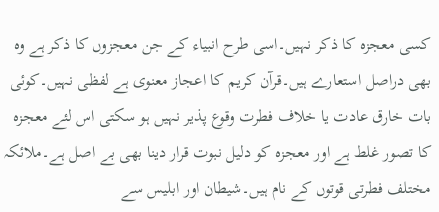کسی معجزہ کا ذکر نہیں۔اسی طرح انبیاء کے جن معجزوں کا ذکر ہے وہ بھی دراصل استعارے ہیں۔قرآن کریم کا اعجاز معنوی ہے لفظی نہیں۔کوئی بات خارق عادت یا خلاف فطرت وقوع پذیر نہیں ہو سکتی اس لئے معجزہ کا تصور غلط ہے اور معجزہ کو دلیل نبوت قرار دینا بھی بے اصل ہے۔ملائکہ مختلف فطرتی قوتوں کے نام ہیں۔شیطان اور ابلیس سے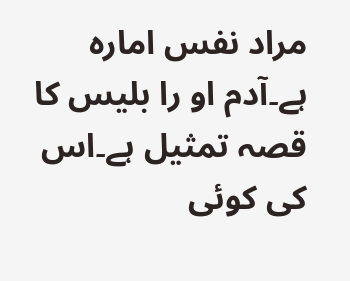مراد نفس امارہ ہے۔آدم او را بلیس کا قصہ تمثیل ہے۔اس کی کوئی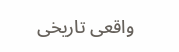واقعی تاریخی